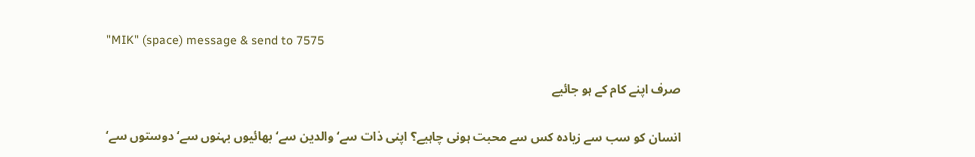"MIK" (space) message & send to 7575

صرف اپنے کام کے ہو جائیے

انسان کو سب سے زیادہ کس سے محبت ہونی چاہیے؟ اپنی ذات سے‘ والدین سے‘ بھائیوں بہنوں سے‘ دوستوں سے‘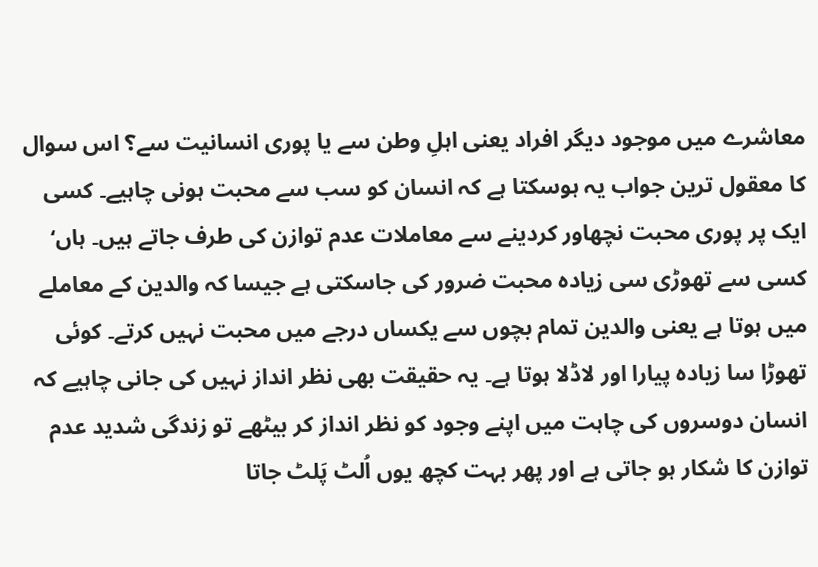معاشرے میں موجود دیگر افراد یعنی اہلِ وطن سے یا پوری انسانیت سے؟ اس سوال کا معقول ترین جواب یہ ہوسکتا ہے کہ انسان کو سب سے محبت ہونی چاہیے۔ کسی ایک پر پوری محبت نچھاور کردینے سے معاملات عدم توازن کی طرف جاتے ہیں۔ ہاں‘ کسی سے تھوڑی سی زیادہ محبت ضرور کی جاسکتی ہے جیسا کہ والدین کے معاملے میں ہوتا ہے یعنی والدین تمام بچوں سے یکساں درجے میں محبت نہیں کرتے۔ کوئی تھوڑا سا زیادہ پیارا اور لاڈلا ہوتا ہے۔ یہ حقیقت بھی نظر انداز نہیں کی جانی چاہیے کہ انسان دوسروں کی چاہت میں اپنے وجود کو نظر انداز کر بیٹھے تو زندگی شدید عدم توازن کا شکار ہو جاتی ہے اور پھر بہت کچھ یوں اُلٹ پَلٹ جاتا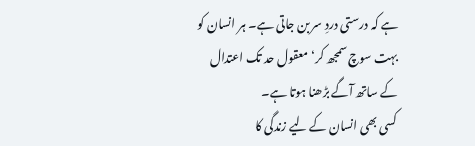ہے کہ درستی دردِ سر بن جاتی ہے۔ ہر انسان کو بہت سوچ سمجھ کر‘ معقول حد تک اعتدال کے ساتھ آگے بڑھنا ہوتا ہے۔
کسی بھی انسان کے لیے زندگی کا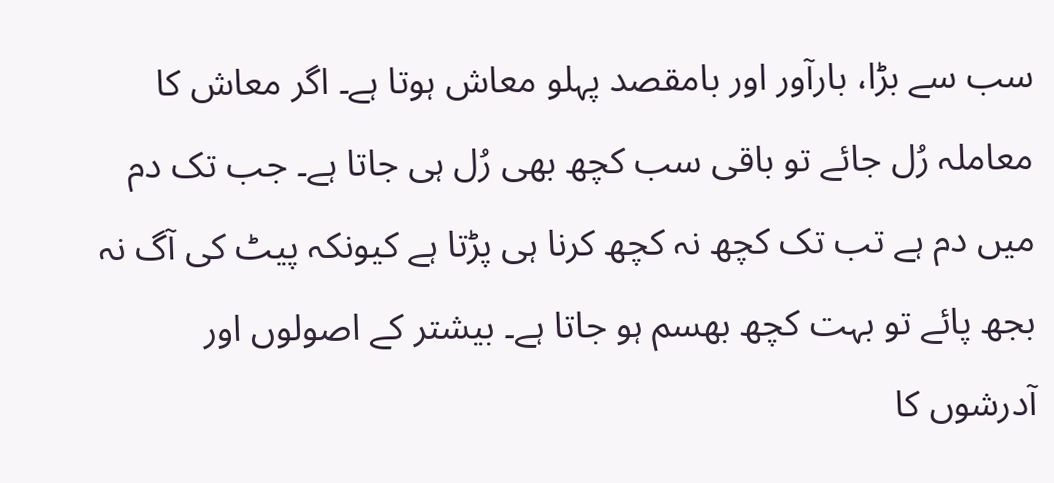سب سے بڑا، بارآور اور بامقصد پہلو معاش ہوتا ہے۔ اگر معاش کا معاملہ رُل جائے تو باقی سب کچھ بھی رُل ہی جاتا ہے۔ جب تک دم میں دم ہے تب تک کچھ نہ کچھ کرنا ہی پڑتا ہے کیونکہ پیٹ کی آگ نہ بجھ پائے تو بہت کچھ بھسم ہو جاتا ہے۔ بیشتر کے اصولوں اور آدرشوں کا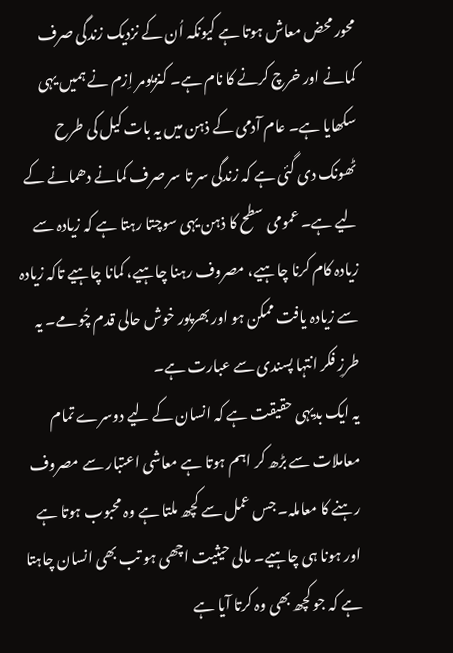محور محض معاش ہوتا ہے کیونکہ اُن کے نزدیک زندگی صرف کمانے اور خرچ کرنے کا نام ہے۔ کنزیومر اِزم نے ہمیں یہی سکھایا ہے۔ عام آدمی کے ذہن میں یہ بات کیل کی طرح ٹھونک دی گئی ہے کہ زندگی سر تا سر صرف کمانے دھمانے کے لیے ہے۔ عمومی سطح کا ذہن یہی سوچتا رہتا ہے کہ زیادہ سے زیادہ کام کرنا چاہیے، مصروف رہنا چاہیے، کمانا چاہیے تاکہ زیادہ سے زیادہ یافت ممکن ہو اور بھرپور خوش حالی قدم چُومے۔ یہ طرزِ فکر انتہا پسندی سے عبارت ہے۔
یہ ایک بدیہی حقیقت ہے کہ انسان کے لیے دوسرے تمام معاملات سے بڑھ کر اہم ہوتا ہے معاشی اعتبار سے مصروف رہنے کا معاملہ۔ جس عمل سے کچھ ملتا ہے وہ محبوب ہوتا ہے اور ہونا ہی چاہیے۔ مالی حیثیت اچھی ہو تب بھی انسان چاہتا ہے کہ جو کچھ بھی وہ کرتا آیا ہے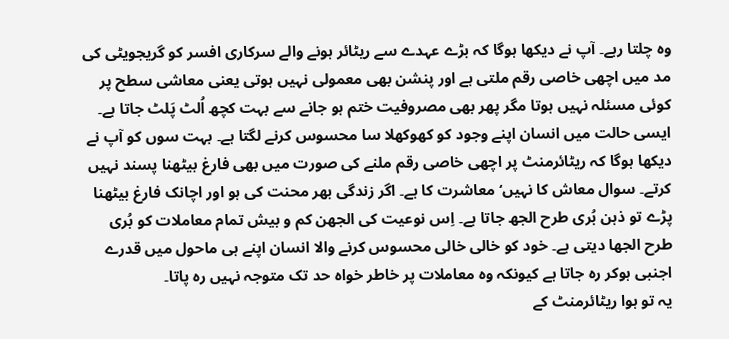وہ چلتا رہے۔ آپ نے دیکھا ہوگا کہ بڑے عہدے سے ریٹائر ہونے والے سرکاری افسر کو گریجویٹی کی مد میں اچھی خاصی رقم ملتی ہے اور پنشن بھی معمولی نہیں ہوتی یعنی معاشی سطح پر کوئی مسئلہ نہیں ہوتا مگر پھر بھی مصروفیت ختم ہو جانے سے بہت کچھ اُلٹ پَلٹ جاتا ہے۔ ایسی حالت میں انسان اپنے وجود کو کھوکھلا سا محسوس کرنے لگتا ہے۔ بہت سوں کو آپ نے دیکھا ہوگا کہ ریٹائرمنٹ پر اچھی خاصی رقم ملنے کی صورت میں بھی فارغ بیٹھنا پسند نہیں کرتے۔ سوال معاش کا نہیں‘ معاشرت کا ہے۔ اگر زندگی بھر محنت کی ہو اور اچانک فارغ بیٹھنا پڑے تو ذہن بُری طرح الجھ جاتا ہے۔ اِس نوعیت کی الجھن کم و بیش تمام معاملات کو بُری طرح الجھا دیتی ہے۔ خود کو خالی خالی محسوس کرنے والا انسان اپنے ہی ماحول میں قدرے اجنبی ہوکر رہ جاتا ہے کیونکہ وہ معاملات پر خاطر خواہ حد تک متوجہ نہیں رہ پاتا۔
یہ تو ہوا ریٹائرمنٹ کے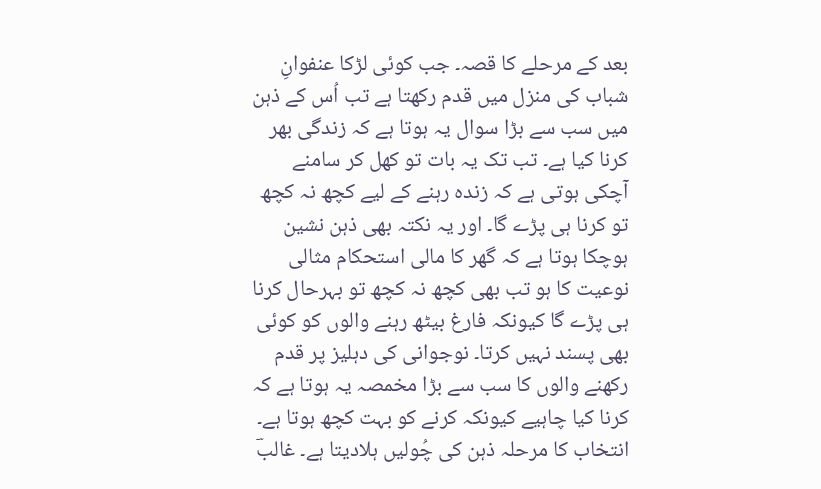بعد کے مرحلے کا قصہ۔ جب کوئی لڑکا عنفوانِ شباب کی منزل میں قدم رکھتا ہے تب اُس کے ذہن میں سب سے بڑا سوال یہ ہوتا ہے کہ زندگی بھر کرنا کیا ہے۔ تب تک یہ بات تو کھل کر سامنے آچکی ہوتی ہے کہ زندہ رہنے کے لیے کچھ نہ کچھ تو کرنا ہی پڑے گا۔ اور یہ نکتہ بھی ذہن نشین ہوچکا ہوتا ہے کہ گھر کا مالی استحکام مثالی نوعیت کا ہو تب بھی کچھ نہ کچھ تو بہرحال کرنا ہی پڑے گا کیونکہ فارغ بیٹھ رہنے والوں کو کوئی بھی پسند نہیں کرتا۔ نوجوانی کی دہلیز پر قدم رکھنے والوں کا سب سے بڑا مخمصہ یہ ہوتا ہے کہ کرنا کیا چاہیے کیونکہ کرنے کو بہت کچھ ہوتا ہے۔ انتخاب کا مرحلہ ذہن کی چُولیں ہلادیتا ہے۔ غالبؔ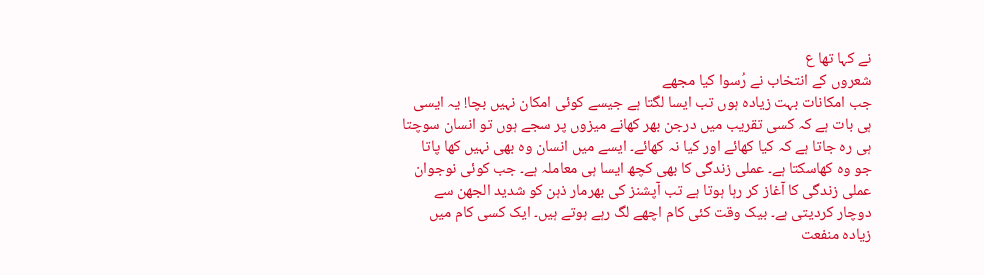نے کہا تھا ع
شعروں کے انتخاب نے رُسوا کیا مجھے
جب امکانات بہت زیادہ ہوں تب ایسا لگتا ہے جیسے کوئی امکان نہیں بچا! یہ ایسی ہی بات ہے کہ کسی تقریب میں درجن بھر کھانے میزوں پر سجے ہوں تو انسان سوچتا ہی رہ جاتا ہے کہ کیا کھائے اور کیا نہ کھائے۔ ایسے میں انسان وہ بھی نہیں کھا پاتا جو وہ کھاسکتا ہے۔ عملی زندگی کا بھی کچھ ایسا ہی معاملہ ہے۔ جب کوئی نوجوان عملی زندگی کا آغاز کر رہا ہوتا ہے تب آپشنز کی بھرمار ذہن کو شدید الجھن سے دوچار کردیتی ہے۔ بیک وقت کئی کام اچھے لگ رہے ہوتے ہیں۔ ایک کسی کام میں زیادہ منفعت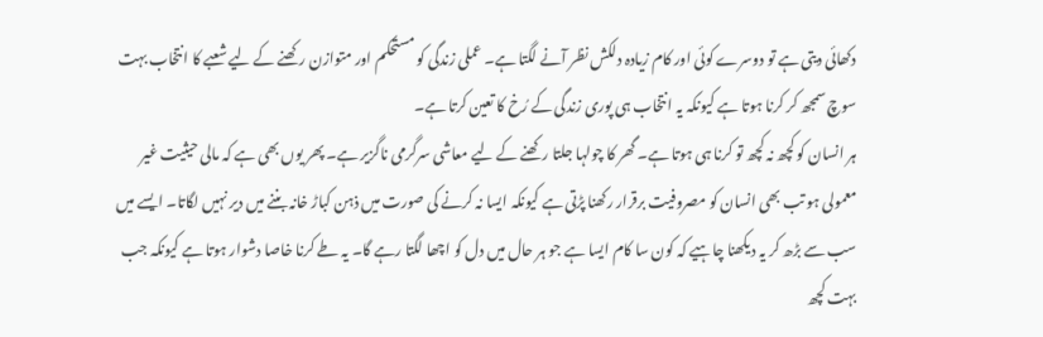دکھائی دیتی ہے تو دوسرے کوئی اور کام زیادہ دلکش نظر آنے لگتا ہے۔ عملی زندگی کو مستحکم اور متوازن رکھنے کے لیے شعبے کا انتخاب بہت سوچ سمجھ کر کرنا ہوتا ہے کیونکہ یہ انتخاب ہی پوری زندگی کے رُخ کا تعین کرتا ہے۔
ہر انسان کو کچھ نہ کچھ تو کرنا ہی ہوتا ہے۔ گھر کا چولہا جلتا رکھنے کے لیے معاشی سرگرمی ناگزیر ہے۔ پھر یوں بھی ہے کہ مالی حیثیت غیر معمولی ہو تب بھی انسان کو مصروفیت برقرار رکھنا پڑتی ہے کیونکہ ایسا نہ کرنے کی صورت میں ذہن کباڑ خانہ بننے میں دیر نہیں لگاتا۔ ایسے میں سب سے بڑھ کر یہ دیکھنا چاہیے کہ کون سا کام ایسا ہے جو ہر حال میں دل کو اچھا لگتا رہے گا۔ یہ طے کرنا خاصا دشوار ہوتا ہے کیونکہ جب بہت کچھ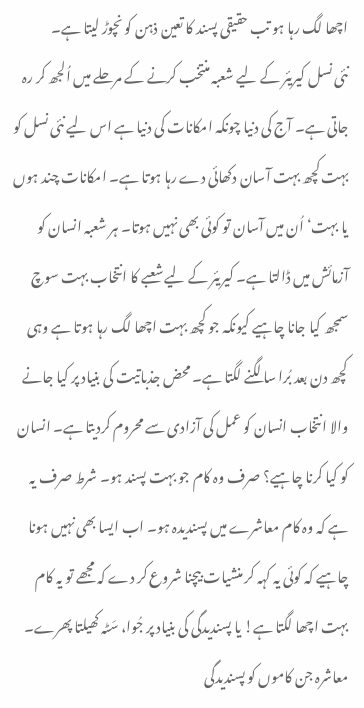اچھا لگ رہا ہو تب حقیقی پسند کا تعین ذہن کو نچوڑ لیتا ہے۔
نئی نسل کیریئر کے لیے شعبہ منتخب کرنے کے مرحلے میں اُلجھ کر رہ جاتی ہے۔ آج کی دنیا چونکہ امکانات کی دنیا ہے اس لیے نئی نسل کو بہت کچھ بہت آسان دکھائی دے رہا ہوتا ہے۔ امکانات چند ہوں یا بہت‘ اُن میں آسان تو کوئی بھی نہیں ہوتا۔ ہر شعبہ انسان کو آزمائش میں ڈالتا ہے۔ کیریئر کے لیے شعبے کا انتخاب بہت سوچ سمجھ کیا جانا چاہیے کیونکہ جو کچھ بہت اچھا لگ رہا ہوتا ہے وہی کچھ دن بعد بُرا سا لگنے لگتا ہے۔ محض جذباتیت کی بنیاد پر کیا جانے والا انتخاب انسان کو عمل کی آزادی سے محروم کردیتا ہے۔ انسان کو کیا کرنا چاہیے؟ صرف وہ کام جو بہت پسند ہو۔ شرط صرف یہ ہے کہ وہ کام معاشرے میں پسندیدہ ہو۔ اب ایسا بھی نہیں ہونا چاہیے کہ کوئی یہ کہہ کر منشیات بیچنا شروع کر دے کہ مجھے تو یہ کام بہت اچھا لگتا ہے! یا پسندیدگی کی بنیاد پر جُوا، سَٹہ کھیلتا پھرے۔ معاشرہ جن کاموں کو پسندیدگی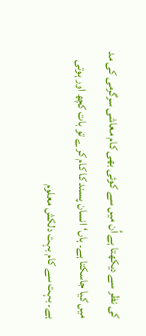کی نظر سے دیکھتا ہے اُن میں سے کوئی بھی کام معاشی سرگرمی کی مد میں کیا جاسکتا ہے۔ ہاں‘ انسان پسند کا کام کرے تو بات کچھ اور ہوتی ہے۔ بہت سے کام بہت دلکش معلوم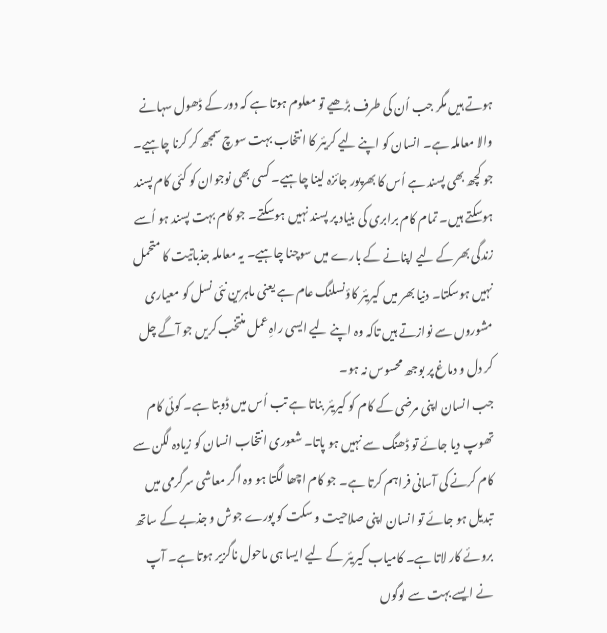ہوتے ہیں مگر جب اُن کی طرف بڑھیے تو معلوم ہوتا ہے کہ دور کے ڈھول سہانے والا معاملہ ہے۔ انسان کو اپنے لیے کریئر کا انتخاب بہت سوچ سمجھ کر کرنا چاہیے۔ جو کچھ بھی پسند ہے اُس کا بھرپور جائزہ لینا چاہیے۔ کسی بھی نوجوان کو کئی کام پسند ہوسکتے ہیں۔ تمام کام برابری کی بنیاد پر پسند نہیں ہوسکتے۔ جو کام بہت پسند ہو اُسے زندگی بھر کے لیے اپنانے کے بارے میں سوچنا چاہیے۔ یہ معاملہ جذباتیت کا متحمل نہیں ہوسکتا۔ دنیا بھر میں کیریئر کاؤنسلنگ عام ہے یعنی ماہرین نئی نسل کو معیاری مشوروں سے نوازتے ہیں تاکہ وہ اپنے لیے ایسی راہِ عمل منتخب کریں جو آگے چل کر دل و دماغ پر بوجھ محسوس نہ ہو۔
جب انسان اپنی مرضی کے کام کو کیریئر بناتا ہے تب اُس میں ڈوبتا ہے۔ کوئی کام تھوپ دیا جائے تو ڈھنگ سے نہیں ہو پاتا۔ شعوری انتخاب انسان کو زیادہ لگن سے کام کرنے کی آسانی فراہم کرتا ہے۔ جو کام اچھا لگتا ہو وہ اگر معاشی سرگرمی میں تبدیل ہو جائے تو انسان اپنی صلاحیت و سکت کو پورے جوش و جذبے کے ساتھ بروئے کار لاتا ہے۔ کامیاب کیریئر کے لیے ایسا ہی ماحول ناگزیر ہوتا ہے۔ آپ نے ایسے بہت سے لوگوں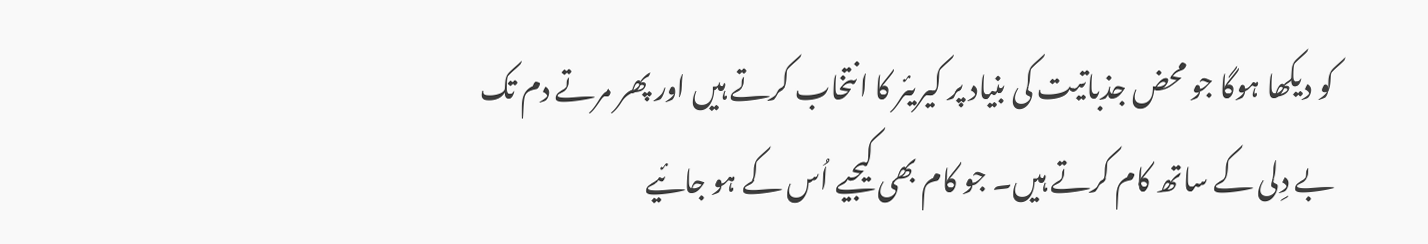کو دیکھا ہوگا جو محض جذباتیت کی بنیاد پر کیریئر کا انتخاب کرتے ہیں اور پھر مرتے دم تک بے دِلی کے ساتھ کام کرتے ہیں۔ جو کام بھی کیجیے اُس کے ہو جائیے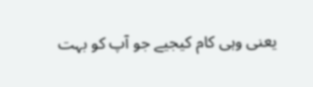یعنی وہی کام کیجیے جو آپ کو بہت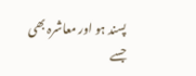پسند ہو اور معاشرہ بھی جسے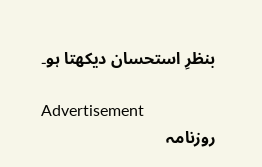بنظرِ استحسان دیکھتا ہو۔

Advertisement
روزنامہ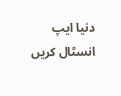دنیا ایپ انسٹال کریں